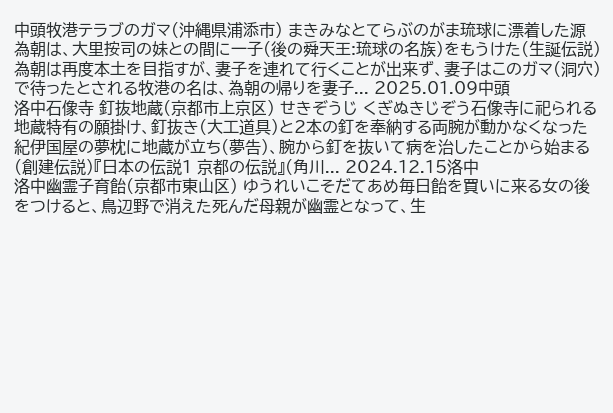中頭牧港テラブのガマ(沖縄県浦添市) まきみなとてらぶのがま琉球に漂着した源為朝は、大里按司の妹との間に一子(後の舜天王:琉球の名族)をもうけた(生誕伝説)為朝は再度本土を目指すが、妻子を連れて行くことが出来ず、妻子はこのガマ(洞穴)で待ったとされる牧港の名は、為朝の帰りを妻子... 2025.01.09中頭
洛中石像寺 釘抜地蔵(京都市上京区) せきぞうじ くぎぬきじぞう石像寺に祀られる地蔵特有の願掛け、釘抜き(大工道具)と2本の釘を奉納する両腕が動かなくなった紀伊国屋の夢枕に地蔵が立ち(夢告)、腕から釘を抜いて病を治したことから始まる(創建伝説)『日本の伝説1 京都の伝説』(角川... 2024.12.15洛中
洛中幽霊子育飴(京都市東山区) ゆうれいこそだてあめ毎日飴を買いに来る女の後をつけると、鳥辺野で消えた死んだ母親が幽霊となって、生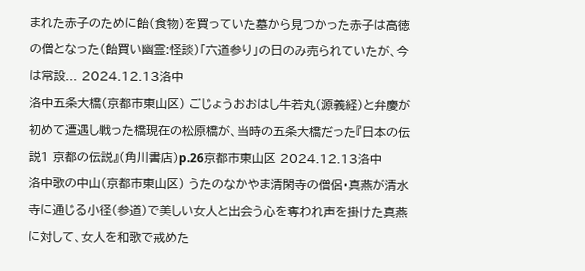まれた赤子のために飴(食物)を買っていた墓から見つかった赤子は高徳の僧となった(飴買い幽霊:怪談)「六道参り」の日のみ売られていたが、今は常設... 2024.12.13洛中
洛中五条大橋(京都市東山区) ごじょうおおはし牛若丸(源義経)と弁慶が初めて遭遇し戦った橋現在の松原橋が、当時の五条大橋だった『日本の伝説1 京都の伝説』(角川書店)p.26京都市東山区 2024.12.13洛中
洛中歌の中山(京都市東山区) うたのなかやま清閑寺の僧侶・真燕が清水寺に通じる小径(参道)で美しい女人と出会う心を奪われ声を掛けた真燕に対して、女人を和歌で戒めた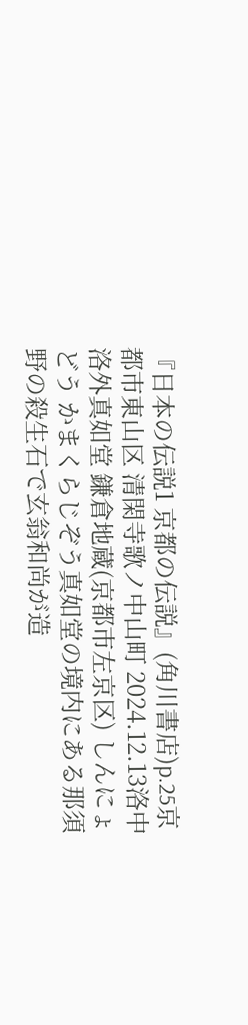『日本の伝説1 京都の伝説』(角川書店)p.25京都市東山区 清閑寺歌ノ中山町 2024.12.13洛中
洛外真如堂 鎌倉地蔵(京都市左京区) しんにょどう かまくらじぞう真如堂の境内にある那須野の殺生石で玄翁和尚が造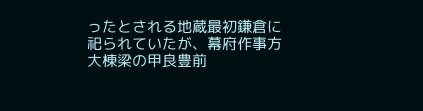ったとされる地蔵最初鎌倉に祀られていたが、幕府作事方大棟梁の甲良豊前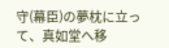守(幕臣)の夢枕に立って、真如堂へ移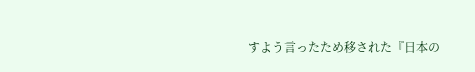すよう言ったため移された『日本の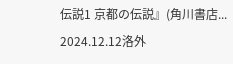伝説1 京都の伝説』(角川書店... 2024.12.12洛外